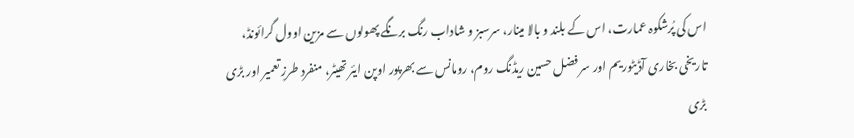اس کی پُرشکوہ عمارت، اس کے بلند و بالا مینار، سرسبز و شاداب رنگ برنگے پھولوں سے مزین اوول گرائونڈ، تاریخی بخاری آڈیٹوریم اور سر فضل حسین ریڈنگ روم، رومانس سے بھرپور اوپن ایئر تھیٹر، منفرد طرزِ تعمیر اور بڑی بڑی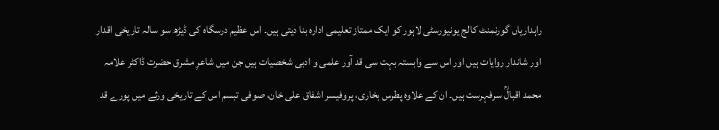راہداریاں گورنمنٹ کالج یونیورسٹی لاہور کو ایک ممتاز تعلیمی ادارہ بنا دیتی ہیں۔ اس عظیم درسگاہ کی ڈیڑھ سو سالہ تاریخی اقدار اور شاندار روایات ہیں اور اس سے وابستہ بہت سی قد آور علمی و ادبی شخصیات ہیں جن میں شاعرِ مشرق حضرت ڈاکٹر علامہ محمد اقبالؒ سرفہرست ہیں۔ ان کے علاوہ پطرس بخاری، پروفیسر اشفاق علی خان، صوفی تبسم اس کے تاریخی ورثے میں پورے قد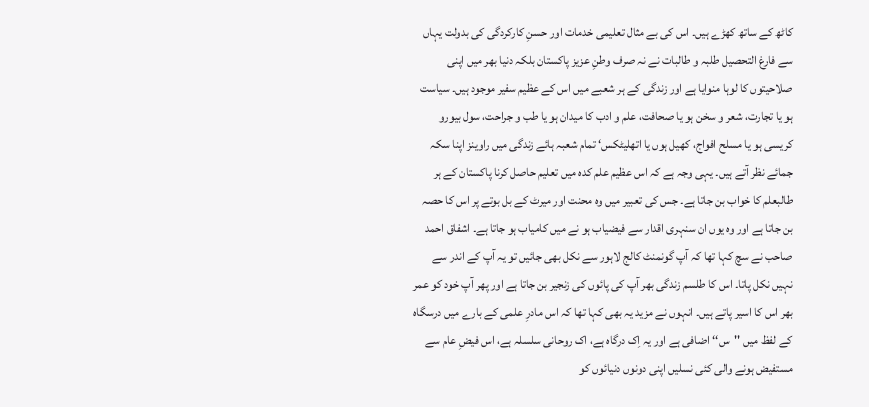کاٹھ کے ساتھ کھڑے ہیں۔ اس کی بے مثال تعلیمی خدمات اور حسنِ کارکردگی کی بدولت یہاں سے فارغ التحصیل طلبہ و طالبات نے نہ صرف وطنِ عزیز پاکستان بلکہ دنیا بھر میں اپنی صلاحیتوں کا لوہا منوایا ہے اور زندگی کے ہر شعبے میں اس کے عظیم سفیر موجود ہیں۔ سیاست ہو یا تجارت، شعر و سخن ہو یا صحافت، علم و ادب کا میدان ہو یا طب و جراحت، سول بیورو کریسی ہو یا مسلح افواج، کھیل ہوں یا اتھلیٹکس‘ تمام شعبہ ہائے زندگی میں راوینز اپنا سکہ جمائے نظر آتے ہیں۔ یہی وجہ ہے کہ اس عظیم علم کدہ میں تعلیم حاصل کرنا پاکستان کے ہر طالبعلم کا خواب بن جاتا ہے۔ جس کی تعبیر میں وہ محنت اور میرٹ کے بل بوتے پر اس کا حصہ بن جاتا ہے اور وہ یوں ان سنہری اقدار سے فیضیاب ہو نے میں کامیاب ہو جاتا ہے۔ اشفاق احمد صاحب نے سچ کہا تھا کہ آپ گونمنٹ کالج لاہور سے نکل بھی جائیں تو یہ آپ کے اندر سے نہیں نکل پاتا۔ اس کا طلسم زندگی بھر آپ کی پائوں کی زنجیر بن جاتا ہے اور پھر آپ خود کو عمر بھر اس کا اسیر پاتے ہیں۔ انہوں نے مزید یہ بھی کہا تھا کہ اس مادرِ علمی کے بارے میں درسگاہ کے لفظ میں ''س‘‘ اضافی ہے اور یہ اِک درگاہ ہے، اک روحانی سلسلہ ہے، اس فیضِ عام سے مستفیض ہونے والی کئی نسلیں اپنی دونوں دنیائوں کو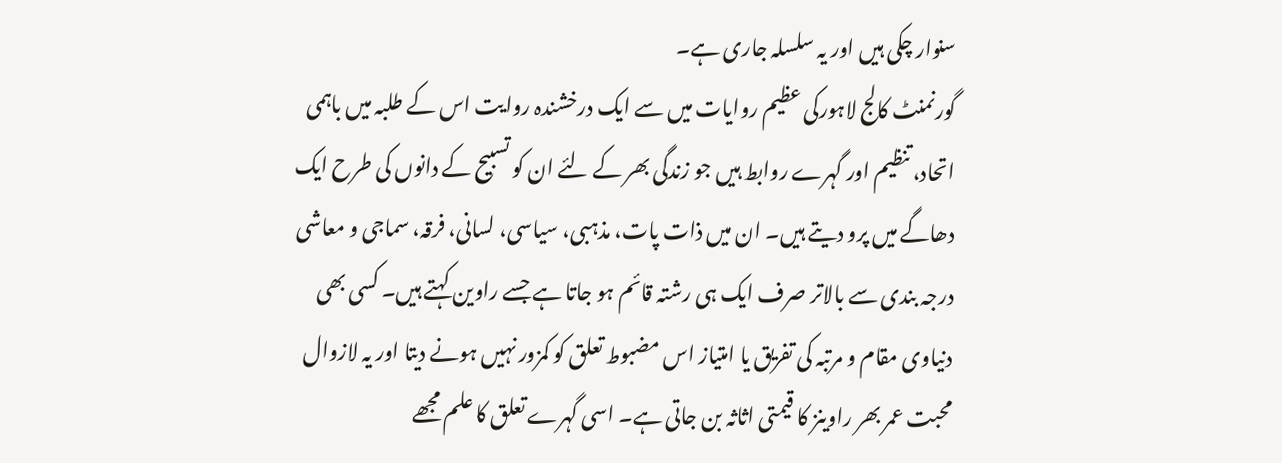سنوار چکی ہیں اور یہ سلسلہ جاری ہے۔
گورنمنٹ کالج لاہورکی عظیم روایات میں سے ایک درخشندہ روایت اس کے طلبہ میں باہمی اتحاد، تنظیم اور گہرے روابط ہیں جو زندگی بھر کے لئے ان کو تسبیح کے دانوں کی طرح ایک دھاگے میں پرو دیتے ہیں۔ ان میں ذات پات، مذہبی، سیاسی، لسانی، فرقہ، سماجی و معاشی درجہ بندی سے بالاتر صرف ایک ہی رشتہ قائم ہو جاتا ہے جسے راوین کہتے ہیں۔ کسی بھی دنیاوی مقام و مرتبہ کی تفریق یا امتیاز اس مضبوط تعلق کو کمزور نہیں ہونے دیتا اور یہ لازوال محبت عمر بھر راوینز کا قیمتی اثاثہ بن جاتی ہے۔ اسی گہرے تعلق کا علم مجھے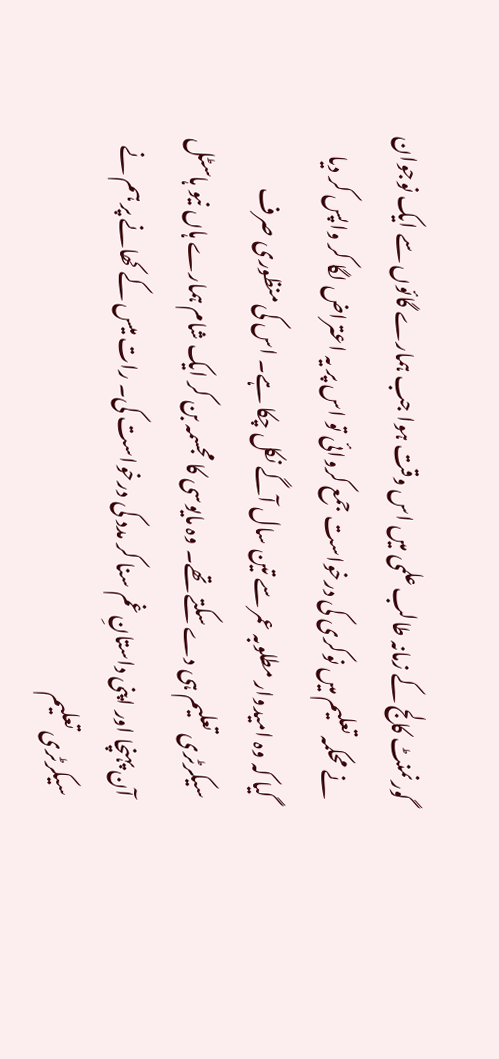گورنمنٹ کالج کے زمانہ طالب علمی میں اس وقت ہوا جب ہمارے گائوں سے ایک نوجوان نے محکمہ تعلیم میں نوکری کی درخواست جمع کروائی تو اس پر یہ اعتراض لگا کر واپس کر دیا گیا کہ وہ امیدوار مطلوبہ عمر سے تین سال آگے نکل چکا ہے۔ اس کی منظوری صرف سیکرٹری تعلیم ہی دے سکتے تھے۔ وہ مایوسی کا مجسمہ بن کر ایک شام ہمارے ہاں نیو ہاسٹل آن پہنچا اور اپنی داستانِ غم سنا کر مدد کی درخواست کی۔ رات میس کے کھانے پر ہم نے سیکرٹری تعلیم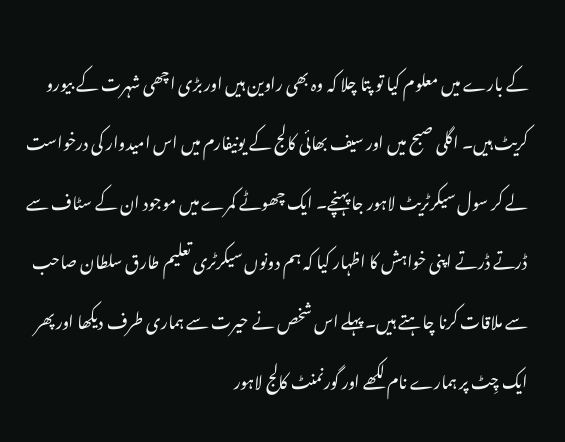کے بارے میں معلوم کیا تو پتا چلا کہ وہ بھی راوین ہیں اور بڑی اچھی شہرت کے بیورو کریٹ ہیں۔ اگلی صبح میں اور سیف بھائی کالج کے یونیفارم میں اس امیدوار کی درخواست لے کر سول سیکرٹریٹ لاہور جا پہنچے۔ ایک چھوٹے کمرے میں موجود ان کے سٹاف سے ڈرتے ڈرتے اپنی خواہش کا اظہار کیا کہ ہم دونوں سیکرٹری تعلیم طارق سلطان صاحب سے ملاقات کرنا چاہتے ہیں۔ پہلے اس شخص نے حیرت سے ہماری طرف دیکھا اور پھر ایک چِٹ پر ہمارے نام لکھے اور گورنمنٹ کالج لاہور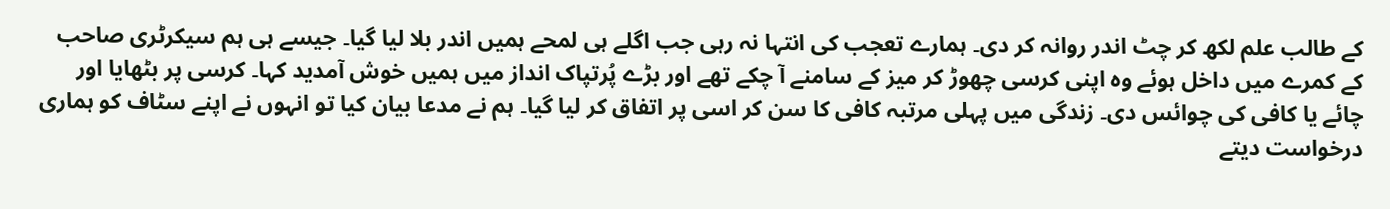کے طالب علم لکھ کر چٹ اندر روانہ کر دی۔ ہمارے تعجب کی انتہا نہ رہی جب اگلے ہی لمحے ہمیں اندر بلا لیا گیا۔ جیسے ہی ہم سیکرٹری صاحب کے کمرے میں داخل ہوئے وہ اپنی کرسی چھوڑ کر میز کے سامنے آ چکے تھے اور بڑے پُرتپاک انداز میں ہمیں خوش آمدید کہا۔ کرسی پر بٹھایا اور چائے یا کافی کی چوائس دی۔ زندگی میں پہلی مرتبہ کافی کا سن کر اسی پر اتفاق کر لیا گیا۔ ہم نے مدعا بیان کیا تو انہوں نے اپنے سٹاف کو ہماری درخواست دیتے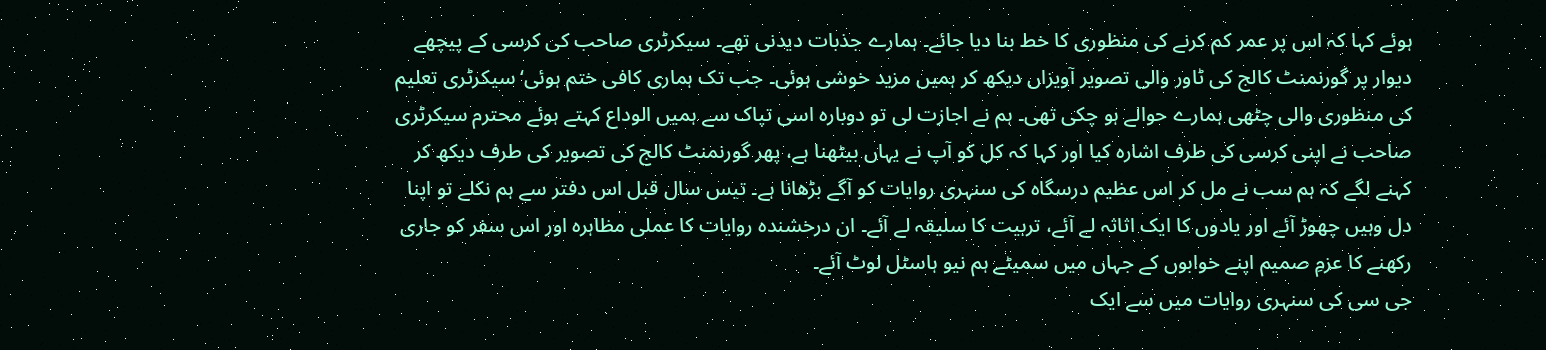ہوئے کہا کہ اس پر عمر کم کرنے کی منظوری کا خط بنا دیا جائے۔ ہمارے جذبات دیدنی تھے۔ سیکرٹری صاحب کی کرسی کے پیچھے دیوار پر گورنمنٹ کالج کی ٹاور والی تصویر آویزاں دیکھ کر ہمیں مزید خوشی ہوئی۔ جب تک ہماری کافی ختم ہوئی‘ سیکرٹری تعلیم کی منظوری والی چٹھی ہمارے حوالے ہو چکی تھی۔ ہم نے اجازت لی تو دوبارہ اسی تپاک سے ہمیں الوداع کہتے ہوئے محترم سیکرٹری صاحب نے اپنی کرسی کی طرف اشارہ کیا اور کہا کہ کل کو آپ نے یہاں بیٹھنا ہے، پھر گورنمنٹ کالج کی تصویر کی طرف دیکھ کر کہنے لگے کہ ہم سب نے مل کر اس عظیم درسگاہ کی سنہری روایات کو آگے بڑھانا ہے۔ تیس سال قبل اس دفتر سے ہم نکلے تو اپنا دل وہیں چھوڑ آئے اور یادوں کا ایک اثاثہ لے آئے، تربیت کا سلیقہ لے آئے۔ ان درخشندہ روایات کا عملی مظاہرہ اور اس سفر کو جاری رکھنے کا عزمِ صمیم اپنے خوابوں کے جہاں میں سمیٹے ہم نیو ہاسٹل لوٹ آئے۔
جی سی کی سنہری روایات میں سے ایک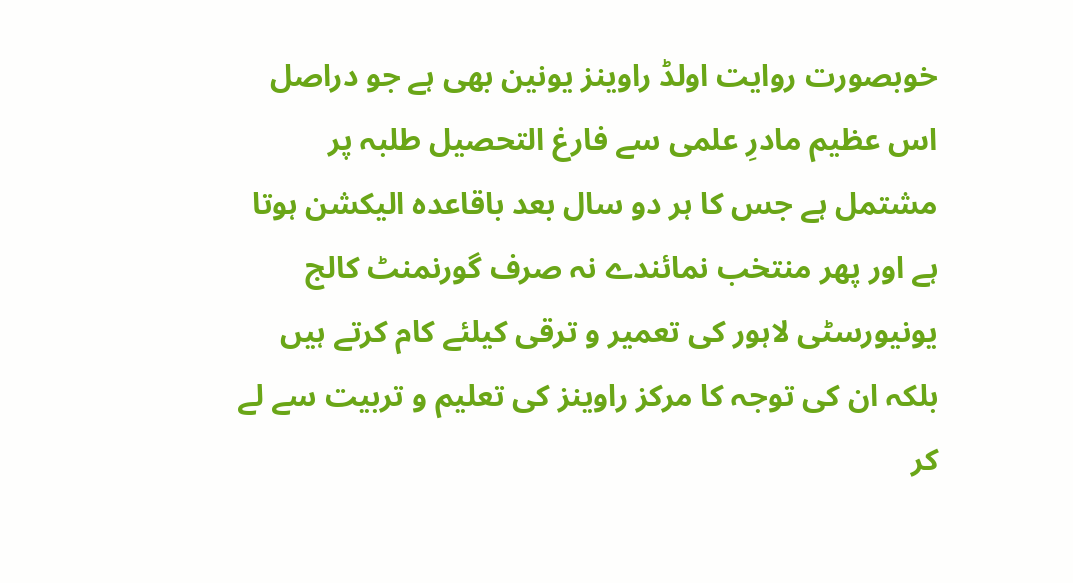خوبصورت روایت اولڈ راوینز یونین بھی ہے جو دراصل اس عظیم مادرِ علمی سے فارغ التحصیل طلبہ پر مشتمل ہے جس کا ہر دو سال بعد باقاعدہ الیکشن ہوتا ہے اور پھر منتخب نمائندے نہ صرف گورنمنٹ کالج یونیورسٹی لاہور کی تعمیر و ترقی کیلئے کام کرتے ہیں بلکہ ان کی توجہ کا مرکز راوینز کی تعلیم و تربیت سے لے کر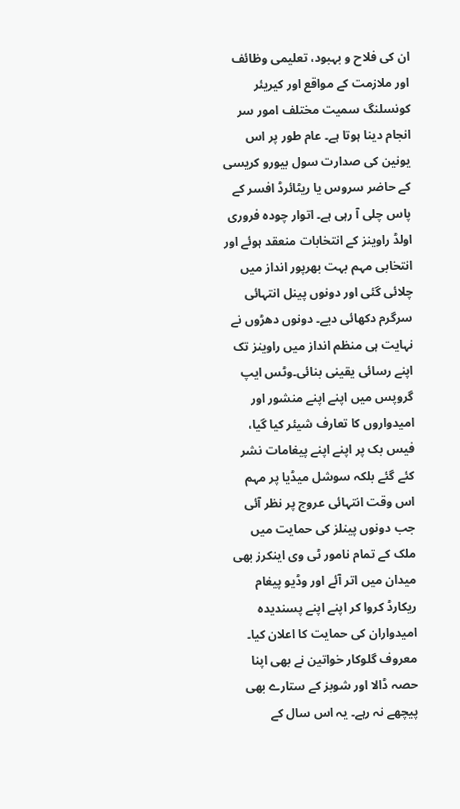ان کی فلاح و بہبود، تعلیمی وظائف اور ملازمت کے مواقع اور کیریئر کونسلنگ سمیت مختلف امور سر انجام دینا ہوتا ہے۔ عام طور پر اس یونین کی صدارت سول بیورو کریسی کے حاضر سروس یا ریٹائرڈ افسر کے پاس چلی آ رہی ہے۔ اتوار چودہ فروری اولڈ راوینز کے انتخابات منعقد ہوئے اور انتخابی مہم بہت بھرپور انداز میں چلائی گئی اور دونوں پینل انتہائی سرگرم دکھائی دیے۔ دونوں دھڑوں نے نہایت ہی منظم انداز میں راوینز تک اپنے رسائی یقینی بنائی۔وٹس ایپ گروپس میں اپنے اپنے منشور اور امیدواروں کا تعارف شیئر کیا گیا، فیس بک پر اپنے اپنے پیغامات نشر کئے گئے بلکہ سوشل میڈیا پر مہم اس وقت انتہائی عروج پر نظر آئی جب دونوں پینلز کی حمایت میں ملک کے تمام نامور ٹی وی اینکرز بھی میدان میں اتر آئے اور وڈیو پیغام ریکارڈ کروا کر اپنے اپنے پسندیدہ امیدواران کی حمایت کا اعلان کیا۔ معروف گلوکار خواتین نے بھی اپنا حصہ ڈالا اور شوبز کے ستارے بھی پیچھے نہ رہے۔ یہ اس سال کے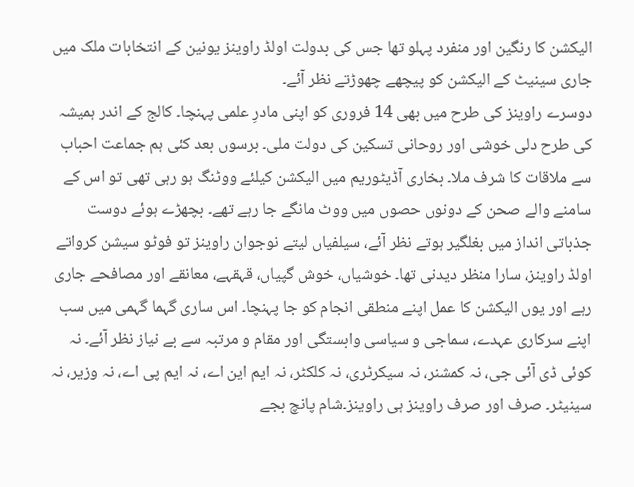الیکشن کا رنگین اور منفرد پہلو تھا جس کی بدولت اولڈ راوینز یونین کے انتخابات ملک میں جاری سینیٹ کے الیکشن کو پیچھے چھوڑتے نظر آئے۔
دوسرے راوینز کی طرح میں بھی 14 فروری کو اپنی مادرِ علمی پہنچا۔ کالج کے اندر ہمیشہ کی طرح دلی خوشی اور روحانی تسکین کی دولت ملی۔ برسوں بعد کئی ہم جماعت احباب سے ملاقات کا شرف ملا۔ بخاری آڈیٹوریم میں الیکشن کیلئے ووٹنگ ہو رہی تھی تو اس کے سامنے والے صحن کے دونوں حصوں میں ووٹ مانگے جا رہے تھے۔ بچھڑے ہوئے دوست جذباتی انداز میں بغلگیر ہوتے نظر آئے، سیلفیاں لیتے نوجوان راوینز تو فوٹو سیشن کرواتے اولڈ راوینز، سارا منظر دیدنی تھا۔ خوشیاں، خوش گپیاں، قہقہے، معانقے اور مصافحے جاری رہے اور یوں الیکشن کا عمل اپنے منطقی انجام کو جا پہنچا۔ اس ساری گہما گہمی میں سب اپنے سرکاری عہدے، سماجی و سیاسی وابستگی اور مقام و مرتبہ سے بے نیاز نظر آئے۔ نہ کوئی ڈی آئی جی، نہ کمشنر، نہ سیکرٹری، نہ کلکٹر، نہ ایم این اے، نہ ایم پی اے، نہ وزیر، نہ سینیٹر۔ صرف اور صرف راوینز ہی راوینز۔شام پانچ بجے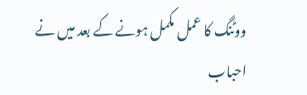ووٹنگ کا عمل مکمل ہونے کے بعد میں نے احباب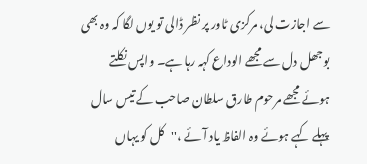سے اجازت لی، مرکزی ٹاور پر نظر ڈالی تو یوں لگا کہ وہ بھی بوجھل دل سے مجھے الوداع کہہ رہا ہے۔ واپس نکلتے ہوئے مجھے مرحوم طارق سلطان صاحب کے تیس سال پہلے کہے ہوئے وہ الفاظ یاد آئے ،''کل کو یہاں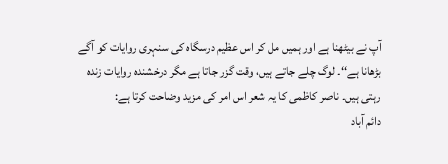آپ نے بیٹھنا ہے اور ہمیں مل کر اس عظیم درسگاہ کی سنہری روایات کو آگے بڑھانا ہے‘‘۔ لوگ چلے جاتے ہیں، وقت گزر جاتا ہے مگر درخشندہ روایات زندہ رہتی ہیں۔ ناصر کاظمی کا یہ شعر اس امر کی مزید وضاحت کرتا ہے:
دائم آباد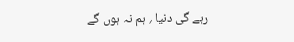رہے گی دنیا ؍ ہم نہ ہوں گے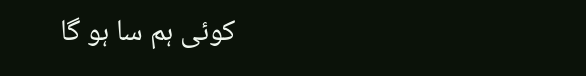کوئی ہم سا ہو گا